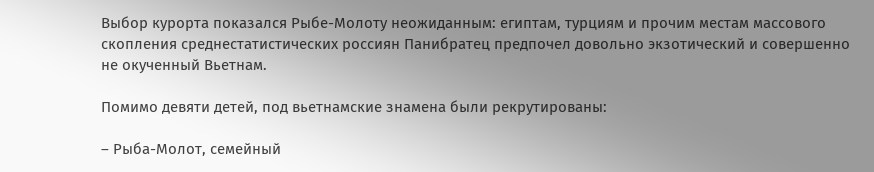Выбор курорта показался Рыбе-Молоту неожиданным: египтам, турциям и прочим местам массового скопления среднестатистических россиян Панибратец предпочел довольно экзотический и совершенно не окученный Вьетнам.

Помимо девяти детей, под вьетнамские знамена были рекрутированы:

– Рыба-Молот, семейный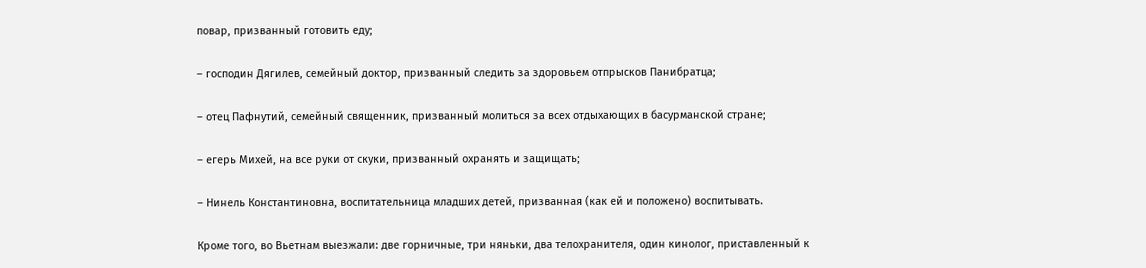повар, призванный готовить еду;

– господин Дягилев, семейный доктор, призванный следить за здоровьем отпрысков Панибратца;

– отец Пафнутий, семейный священник, призванный молиться за всех отдыхающих в басурманской стране;

– егерь Михей, на все руки от скуки, призванный охранять и защищать;

– Нинель Константиновна, воспитательница младших детей, призванная (как ей и положено) воспитывать.

Кроме того, во Вьетнам выезжали: две горничные, три няньки, два телохранителя, один кинолог, приставленный к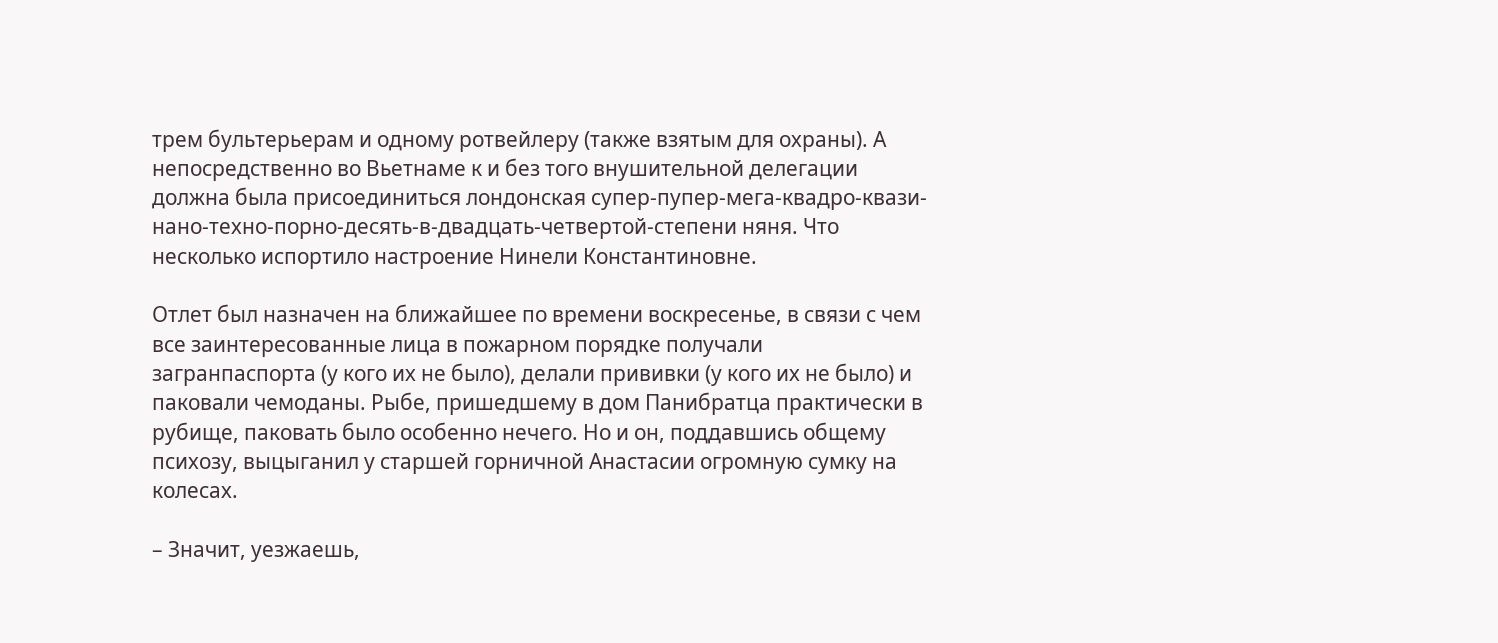трем бультерьерам и одному ротвейлеру (также взятым для охраны). А непосредственно во Вьетнаме к и без того внушительной делегации должна была присоединиться лондонская супер-пупер-мега-квадро-квази-нано-техно-порно-десять-в-двадцать-четвертой-степени няня. Что несколько испортило настроение Нинели Константиновне.

Отлет был назначен на ближайшее по времени воскресенье, в связи с чем все заинтересованные лица в пожарном порядке получали загранпаспорта (у кого их не было), делали прививки (у кого их не было) и паковали чемоданы. Рыбе, пришедшему в дом Панибратца практически в рубище, паковать было особенно нечего. Но и он, поддавшись общему психозу, выцыганил у старшей горничной Анастасии огромную сумку на колесах.

– Значит, уезжаешь,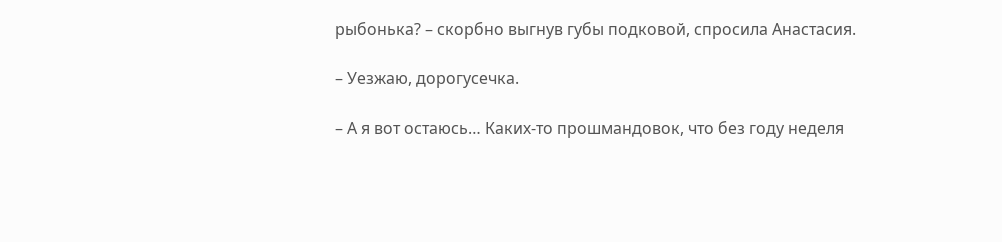рыбонька? – скорбно выгнув губы подковой, спросила Анастасия.

– Уезжаю, дорогусечка.

– А я вот остаюсь… Каких-то прошмандовок, что без году неделя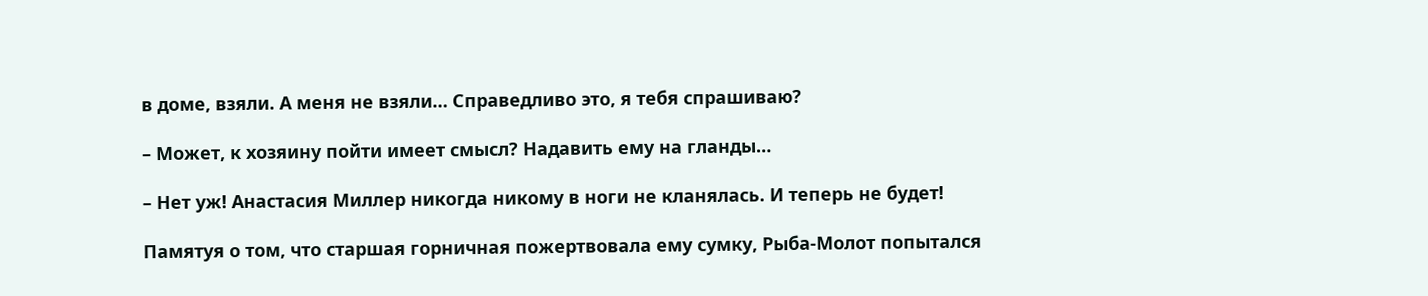в доме, взяли. А меня не взяли… Справедливо это, я тебя спрашиваю?

– Может, к хозяину пойти имеет смысл? Надавить ему на гланды…

– Нет уж! Анастасия Миллер никогда никому в ноги не кланялась. И теперь не будет!

Памятуя о том, что старшая горничная пожертвовала ему сумку, Рыба-Молот попытался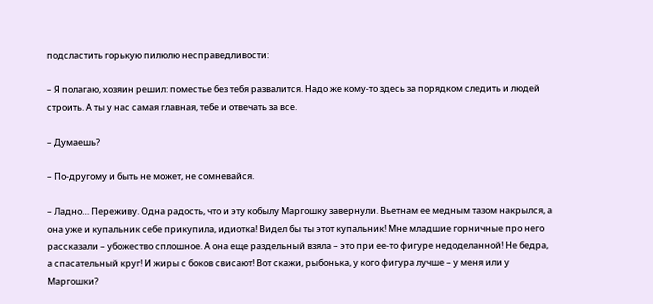подсластить горькую пилюлю несправедливости:

– Я полагаю, хозяин решил: поместье без тебя развалится. Надо же кому-то здесь за порядком следить и людей строить. А ты у нас самая главная, тебе и отвечать за все.

– Думаешь?

– По-другому и быть не может, не сомневайся.

– Ладно… Переживу. Одна радость, что и эту кобылу Маргошку завернули. Вьетнам ее медным тазом накрылся, а она уже и купальник себе прикупила, идиотка! Видел бы ты этот купальник! Мне младшие горничные про него рассказали – убожество сплошное. А она еще раздельный взяла – это при ее-то фигуре недоделанной! Не бедра, а спасательный круг! И жиры с боков свисают! Вот скажи, рыбонька, у кого фигура лучше – у меня или у Маргошки?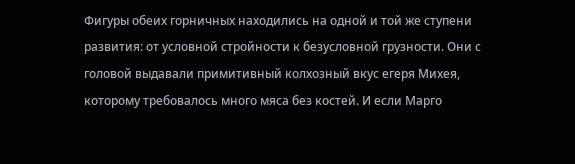Фигуры обеих горничных находились на одной и той же ступени развития: от условной стройности к безусловной грузности. Они с головой выдавали примитивный колхозный вкус егеря Михея, которому требовалось много мяса без костей. И если Марго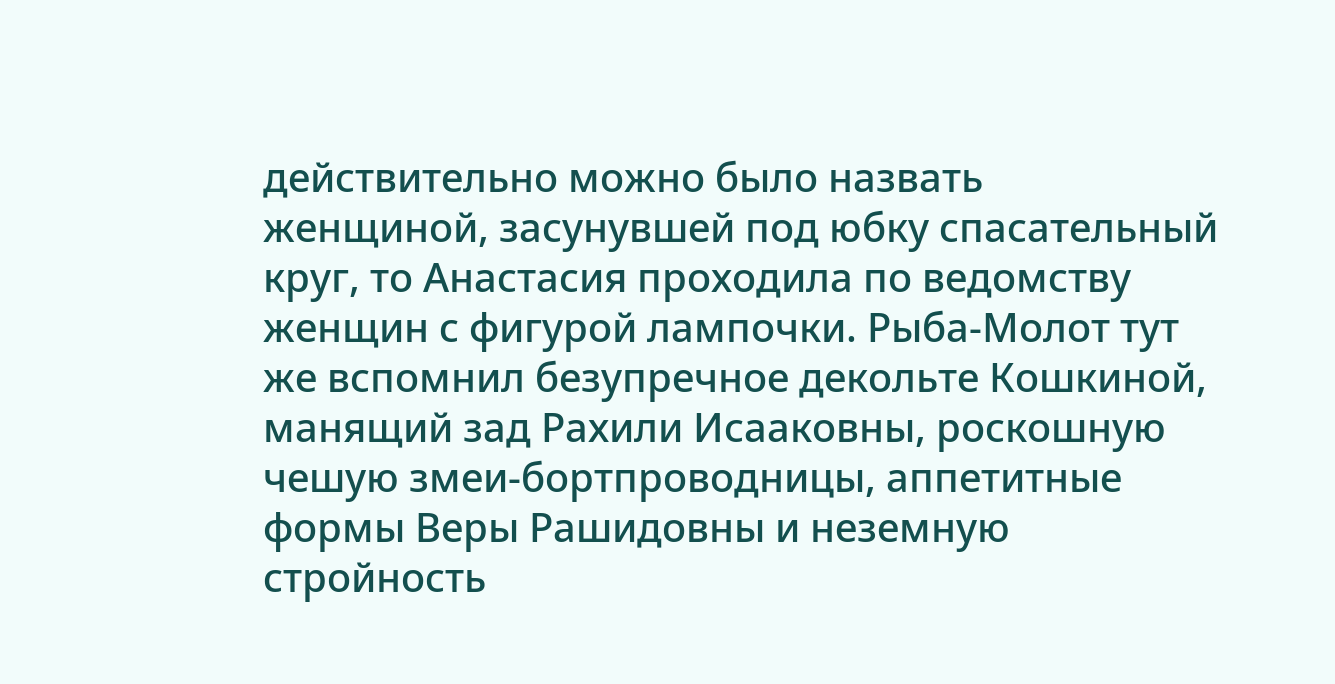действительно можно было назвать женщиной, засунувшей под юбку спасательный круг, то Анастасия проходила по ведомству женщин с фигурой лампочки. Рыба-Молот тут же вспомнил безупречное декольте Кошкиной, манящий зад Рахили Исааковны, роскошную чешую змеи-бортпроводницы, аппетитные формы Веры Рашидовны и неземную стройность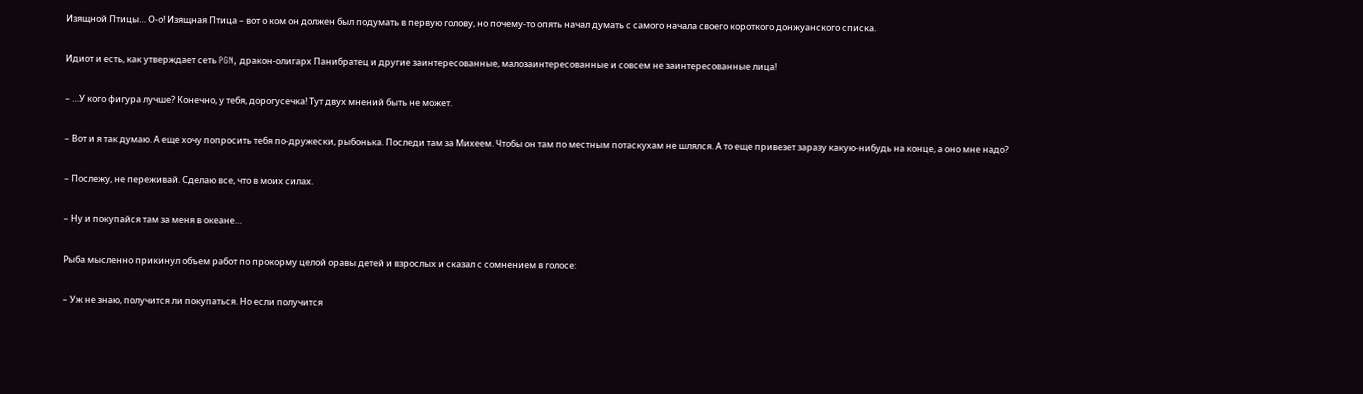Изящной Птицы… О-о! Изящная Птица – вот о ком он должен был подумать в первую голову, но почему-то опять начал думать с самого начала своего короткого донжуанского списка.

Идиот и есть, как утверждает сеть PGN, дракон-олигарх Панибратец и другие заинтересованные, малозаинтересованные и совсем не заинтересованные лица!

– …У кого фигура лучше? Конечно, у тебя, дорогусечка! Тут двух мнений быть не может.

– Вот и я так думаю. А еще хочу попросить тебя по-дружески, рыбонька. Последи там за Михеем. Чтобы он там по местным потаскухам не шлялся. А то еще привезет заразу какую-нибудь на конце, а оно мне надо?

– Послежу, не переживай. Сделаю все, что в моих силах.

– Ну и покупайся там за меня в океане…

Рыба мысленно прикинул объем работ по прокорму целой оравы детей и взрослых и сказал с сомнением в голосе:

– Уж не знаю, получится ли покупаться. Но если получится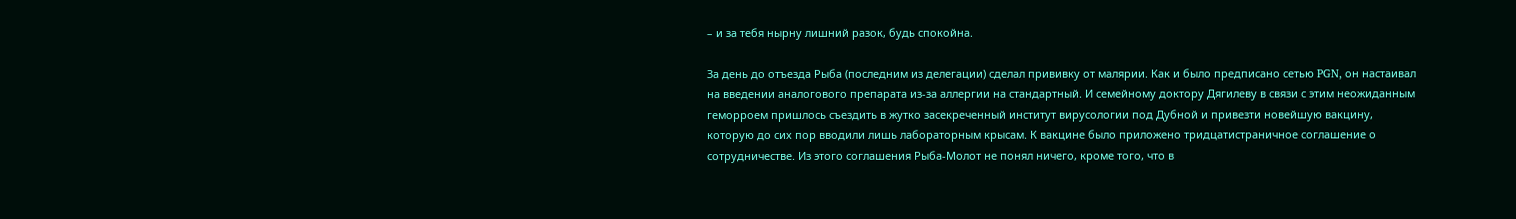– и за тебя нырну лишний разок, будь спокойна.

За день до отъезда Рыба (последним из делегации) сделал прививку от малярии. Как и было предписано сетью PGN, он настаивал на введении аналогового препарата из-за аллергии на стандартный. И семейному доктору Дягилеву в связи с этим неожиданным геморроем пришлось съездить в жутко засекреченный институт вирусологии под Дубной и привезти новейшую вакцину, которую до сих пор вводили лишь лабораторным крысам. К вакцине было приложено тридцатистраничное соглашение о сотрудничестве. Из этого соглашения Рыба-Молот не понял ничего, кроме того, что в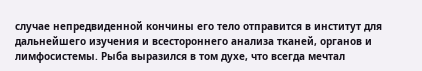случае непредвиденной кончины его тело отправится в институт для дальнейшего изучения и всестороннего анализа тканей, органов и лимфосистемы. Рыба выразился в том духе, что всегда мечтал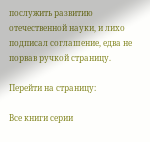послужить развитию отечественной науки, и лихо подписал соглашение, едва не порвав ручкой страницу.

Перейти на страницу:

Все книги серии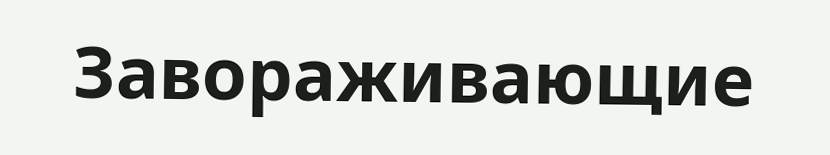Завораживающие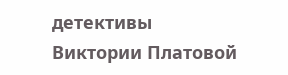детективы Виктории Платовой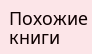Похожие книги